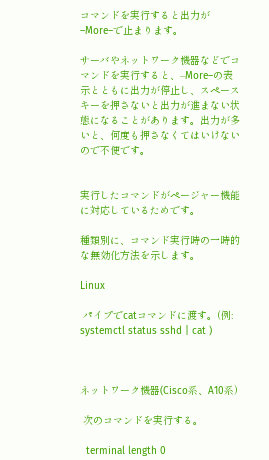コマンドを実行すると出力が–More–で止まります。

サーバやネットワーク機器などでコマンドを実行すると、–More–の表示とともに出力が停止し、スペースキーを押さないと出力が進まない状態になることがあります。出力が多いと、何度も押さなくてはいけないので不便です。


実行したコマンドがページャー機能に対応しているためです。

種類別に、コマンド実行時の一時的な無効化方法を示します。

Linux

 パイプでcatコマンドに渡す。(例: systemctl status sshd | cat )



ネットワーク機器(Cisco系、A10系)

 次のコマンドを実行する。

  terminal length 0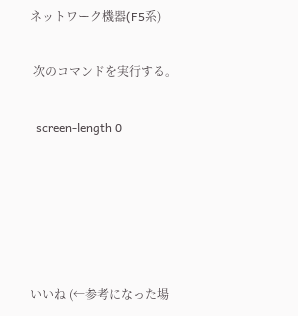ネットワーク機器(F5系)

 次のコマンドを実行する。

  screen-length 0





いいね (←参考になった場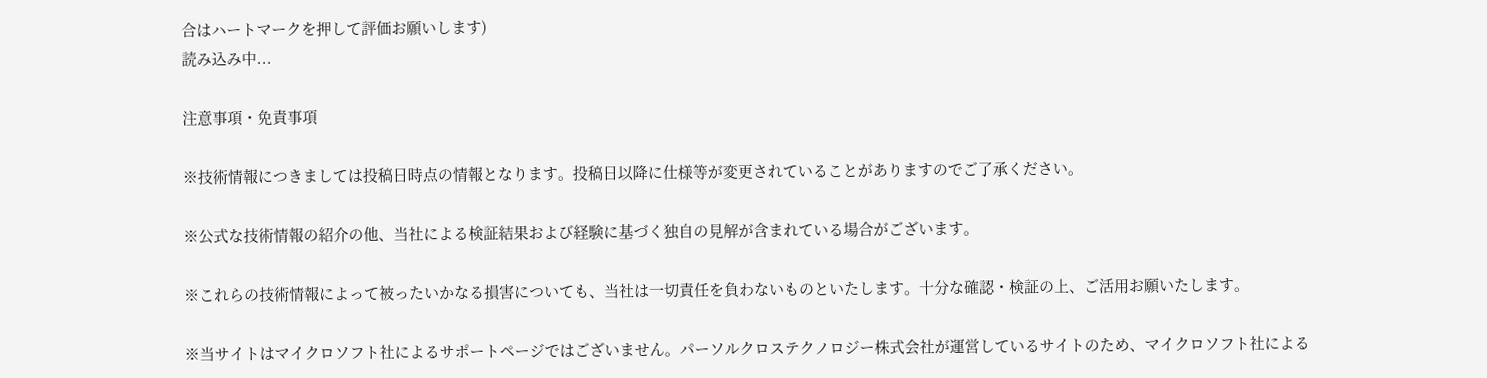合はハートマークを押して評価お願いします)
読み込み中...

注意事項・免責事項

※技術情報につきましては投稿日時点の情報となります。投稿日以降に仕様等が変更されていることがありますのでご了承ください。

※公式な技術情報の紹介の他、当社による検証結果および経験に基づく独自の見解が含まれている場合がございます。

※これらの技術情報によって被ったいかなる損害についても、当社は一切責任を負わないものといたします。十分な確認・検証の上、ご活用お願いたします。

※当サイトはマイクロソフト社によるサポートページではございません。パーソルクロステクノロジー株式会社が運営しているサイトのため、マイクロソフト社による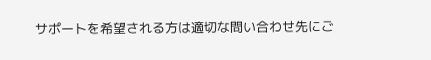サポートを希望される方は適切な問い合わせ先にご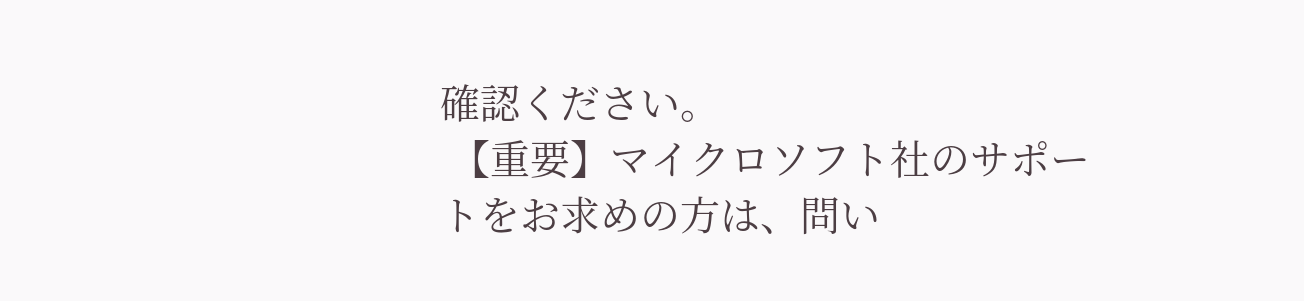確認ください。
 【重要】マイクロソフト社のサポートをお求めの方は、問い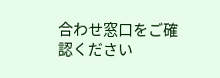合わせ窓口をご確認ください